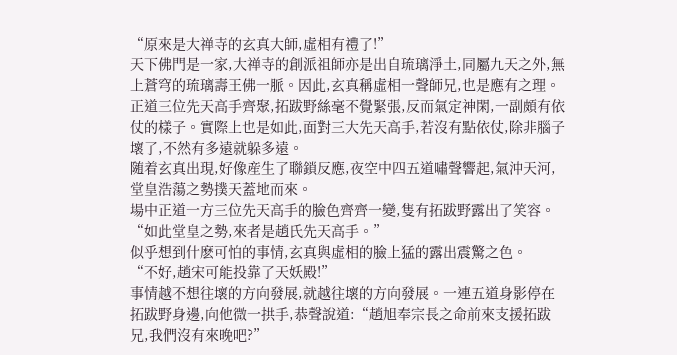“原來是大禅寺的玄真大師,虛相有禮了!”
天下佛門是一家,大禅寺的創派祖師亦是出自琉璃淨土,同屬九天之外,無上蒼穹的琉璃壽王佛一脈。因此,玄真稱虛相一聲師兄,也是應有之理。
正道三位先天高手齊聚,拓跋野絲毫不覺緊張,反而氣定神閑,一副頗有依仗的樣子。實際上也是如此,面對三大先天高手,若沒有點依仗,除非腦子壞了,不然有多遠就躲多遠。
随着玄真出現,好像産生了聯鎖反應,夜空中四五道嘯聲響起,氣沖天河,堂皇浩蕩之勢撲天蓋地而來。
場中正道一方三位先天高手的臉色齊齊一變,隻有拓跋野露出了笑容。
“如此堂皇之勢,來者是趙氏先天高手。”
似乎想到什麽可怕的事情,玄真與虛相的臉上猛的露出震驚之色。
“不好,趙宋可能投靠了天妖殿!”
事情越不想往壞的方向發展,就越往壞的方向發展。一連五道身影停在拓跋野身邊,向他微一拱手,恭聲說道:“趙旭奉宗長之命前來支援拓跋兄,我們沒有來晚吧?”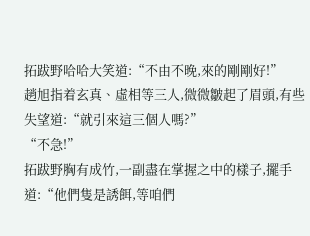拓跋野哈哈大笑道:“不由不晚,來的剛剛好!”
趙旭指着玄真、虛相等三人,微微皺起了眉頭,有些失望道:“就引來這三個人嗎?”
“不急!”
拓跋野胸有成竹,一副盡在掌握之中的樣子,擺手道:“他們隻是誘餌,等咱們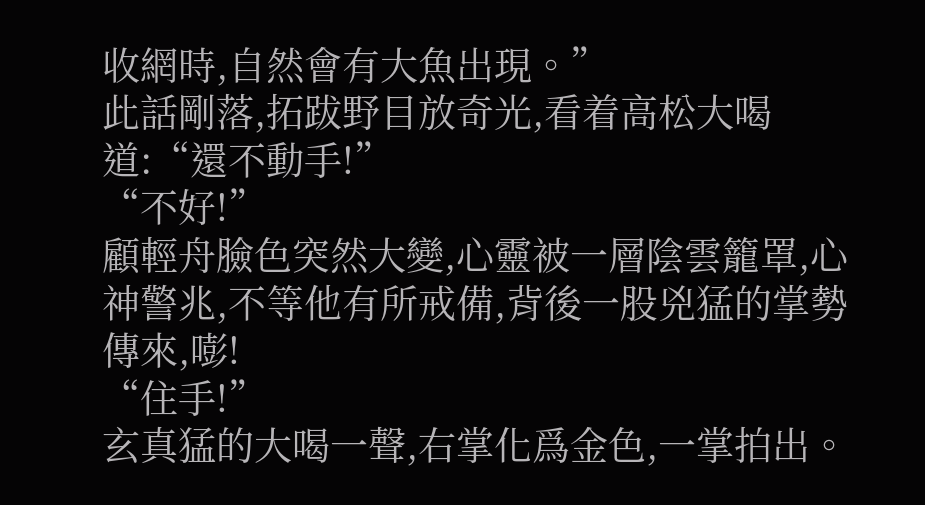收網時,自然會有大魚出現。”
此話剛落,拓跋野目放奇光,看着高松大喝道:“還不動手!”
“不好!”
顧輕舟臉色突然大變,心靈被一層陰雲籠罩,心神警兆,不等他有所戒備,背後一股兇猛的掌勢傳來,嘭!
“住手!”
玄真猛的大喝一聲,右掌化爲金色,一掌拍出。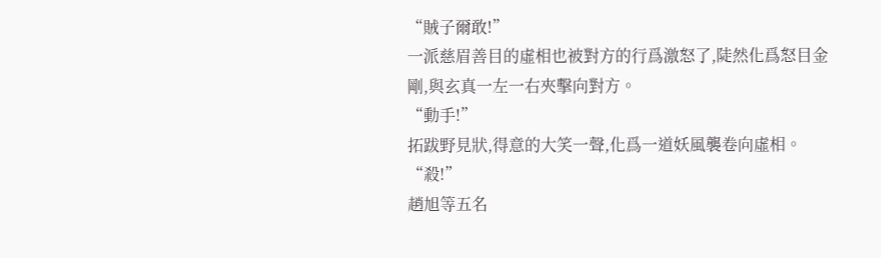“賊子爾敢!”
一派慈眉善目的虛相也被對方的行爲激怒了,陡然化爲怒目金剛,與玄真一左一右夾擊向對方。
“動手!”
拓跋野見狀,得意的大笑一聲,化爲一道妖風襲卷向虛相。
“殺!”
趙旭等五名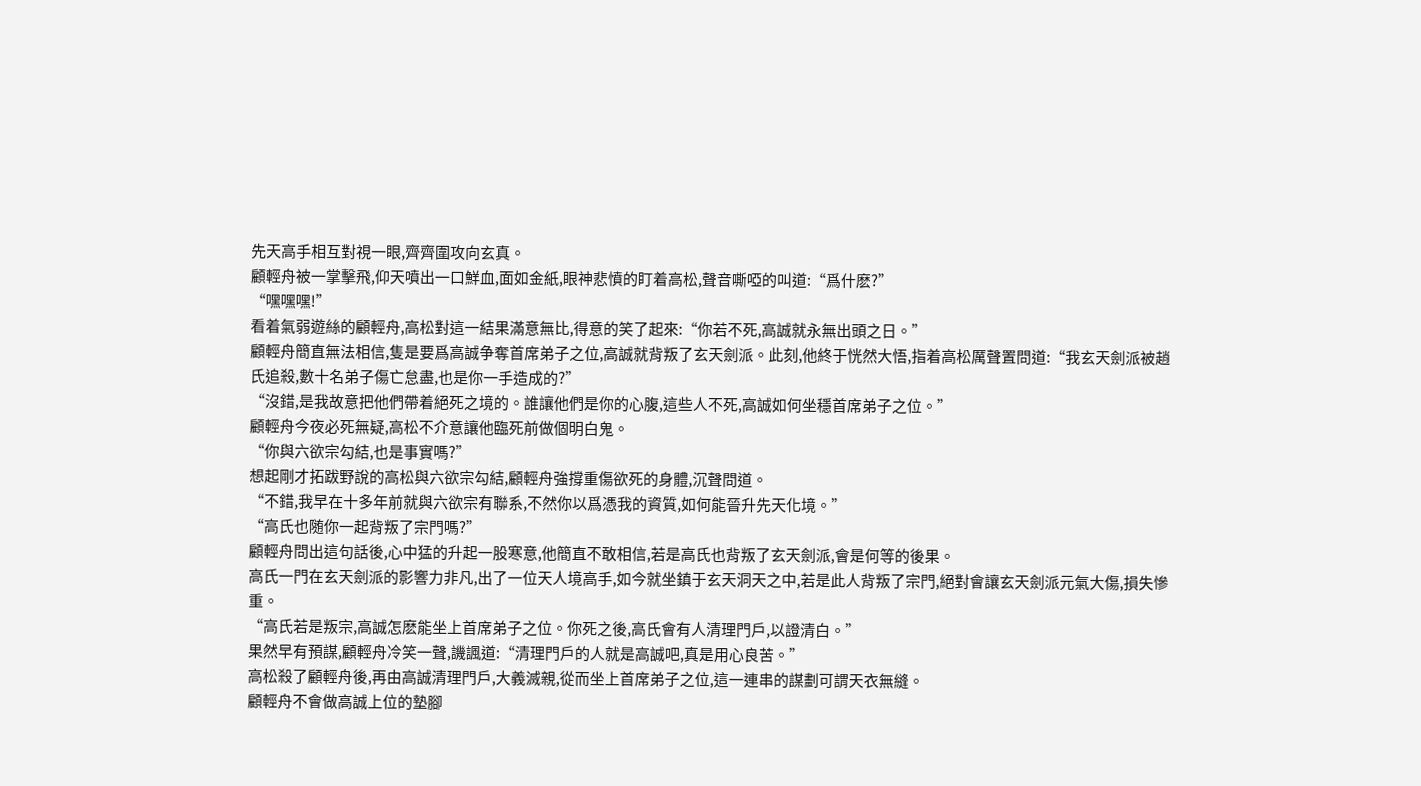先天高手相互對視一眼,齊齊圍攻向玄真。
顧輕舟被一掌擊飛,仰天噴出一口鮮血,面如金紙,眼神悲憤的盯着高松,聲音嘶啞的叫道:“爲什麽?”
“嘿嘿嘿!”
看着氣弱遊絲的顧輕舟,高松對這一結果滿意無比,得意的笑了起來:“你若不死,高誠就永無出頭之日。”
顧輕舟簡直無法相信,隻是要爲高誠争奪首席弟子之位,高誠就背叛了玄天劍派。此刻,他終于恍然大悟,指着高松厲聲置問道:“我玄天劍派被趙氏追殺,數十名弟子傷亡怠盡,也是你一手造成的?”
“沒錯,是我故意把他們帶着絕死之境的。誰讓他們是你的心腹,這些人不死,高誠如何坐穩首席弟子之位。”
顧輕舟今夜必死無疑,高松不介意讓他臨死前做個明白鬼。
“你與六欲宗勾結,也是事實嗎?”
想起剛才拓跋野說的高松與六欲宗勾結,顧輕舟強撐重傷欲死的身體,沉聲問道。
“不錯,我早在十多年前就與六欲宗有聯系,不然你以爲憑我的資質,如何能晉升先天化境。”
“高氏也随你一起背叛了宗門嗎?”
顧輕舟問出這句話後,心中猛的升起一股寒意,他簡直不敢相信,若是高氏也背叛了玄天劍派,會是何等的後果。
高氏一門在玄天劍派的影響力非凡,出了一位天人境高手,如今就坐鎮于玄天洞天之中,若是此人背叛了宗門,絕對會讓玄天劍派元氣大傷,損失慘重。
“高氏若是叛宗,高誠怎麽能坐上首席弟子之位。你死之後,高氏會有人清理門戶,以證清白。”
果然早有預謀,顧輕舟冷笑一聲,譏諷道:“清理門戶的人就是高誠吧,真是用心良苦。”
高松殺了顧輕舟後,再由高誠清理門戶,大義滅親,從而坐上首席弟子之位,這一連串的謀劃可謂天衣無縫。
顧輕舟不會做高誠上位的墊腳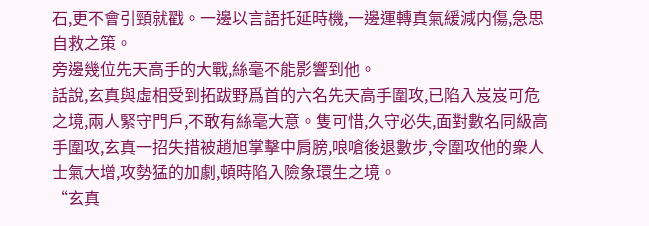石,更不會引頸就戳。一邊以言語托延時機,一邊運轉真氣緩減内傷,急思自救之策。
旁邊幾位先天高手的大戰,絲毫不能影響到他。
話說,玄真與虛相受到拓跋野爲首的六名先天高手圍攻,已陷入岌岌可危之境,兩人緊守門戶,不敢有絲毫大意。隻可惜,久守必失,面對數名同級高手圍攻,玄真一招失措被趙旭掌擊中肩膀,哴嗆後退數步,令圍攻他的衆人士氣大增,攻勢猛的加劇,頓時陷入險象環生之境。
“玄真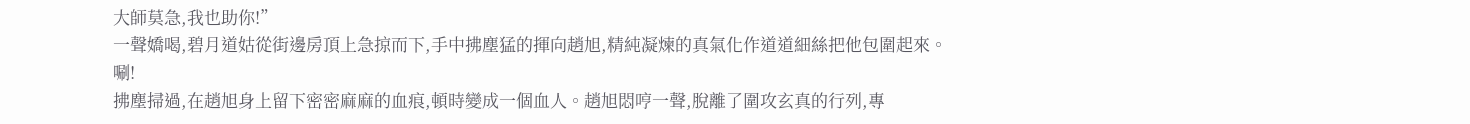大師莫急,我也助你!”
一聲嬌喝,碧月道姑從街邊房頂上急掠而下,手中拂塵猛的揮向趙旭,精純凝煉的真氣化作道道細絲把他包圍起來。
唰!
拂塵掃過,在趙旭身上留下密密麻麻的血痕,頓時變成一個血人。趙旭悶哼一聲,脫離了圍攻玄真的行列,專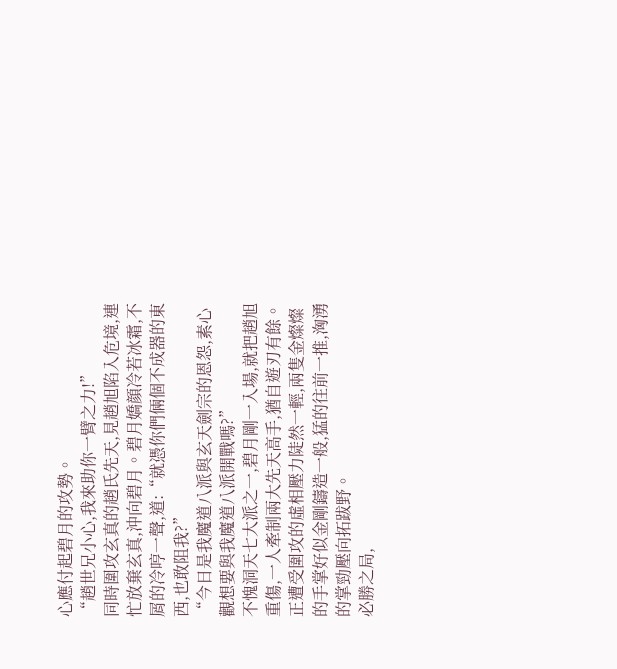心應付起碧月的攻勢。
“趙世兄小心,我來助你一臂之力!”
同時圍攻玄真的趙氏先天,見趙旭陷入危境,連忙放棄玄真,沖向碧月。碧月嬌顔冷若冰霜,不屑的冷哼一聲,道:“就憑你們倆個不成器的東西,也敢阻我?”
“今日是我魔道八派與玄天劍宗的恩怨,素心觀想要與我魔道八派開戰嗎?”
不愧洞天七大派之一,碧月剛一入場,就把趙旭重傷,一人牽制兩大先天高手,猶自遊刃有餘。
正遭受圍攻的虛相壓力陡然一輕,兩隻金燦燦的手掌好似金剛鑄造一般,猛的往前一推,洶湧的掌勁壓向拓跋野。
必勝之局,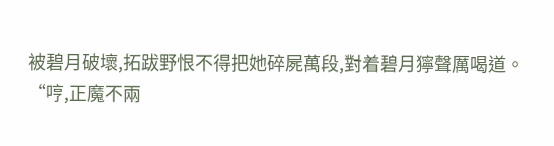被碧月破壞,拓跋野恨不得把她碎屍萬段,對着碧月獰聲厲喝道。
“哼,正魔不兩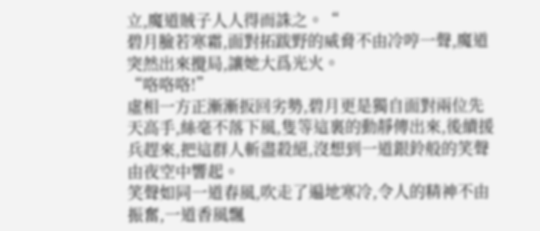立,魔道賊子人人得而誅之。“
碧月臉若寒霜,面對拓跋野的威脅不由冷哼一聲,魔道突然出來攪局,讓她大爲光火。
“咯咯咯!”
虛相一方正漸漸扳回劣勢,碧月更是獨自面對兩位先天高手,絲毫不落下風,隻等這裏的動靜傳出來,後續援兵趕來,把這群人斬盡殺絕,沒想到一道銀鈴般的笑聲由夜空中響起。
笑聲如同一道春風,吹走了遍地寒冷,令人的精神不由振奮,一道香風飄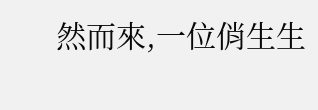然而來,一位俏生生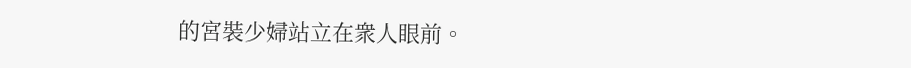的宮裝少婦站立在衆人眼前。